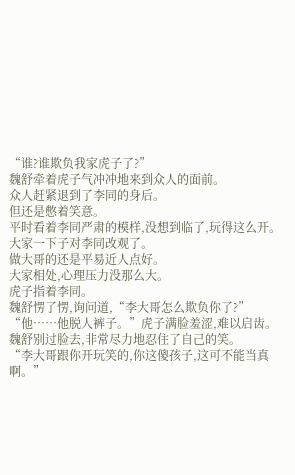“谁?谁欺负我家虎子了?”
魏舒牵着虎子气冲冲地来到众人的面前。
众人赶紧退到了李同的身后。
但还是憋着笑意。
平时看着李同严肃的模样,没想到临了,玩得这么开。
大家一下子对李同改观了。
做大哥的还是平易近人点好。
大家相处,心理压力没那么大。
虎子指着李同。
魏舒愣了愣,询问道,“李大哥怎么欺负你了?”
“他……他脱人裤子。”虎子满脸羞涩,难以启齿。
魏舒别过脸去,非常尽力地忍住了自己的笑。
“李大哥跟你开玩笑的,你这傻孩子,这可不能当真啊。”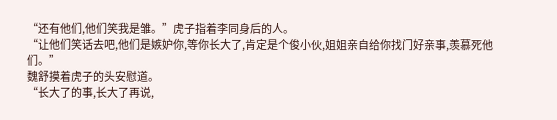“还有他们,他们笑我是雏。”虎子指着李同身后的人。
“让他们笑话去吧,他们是嫉妒你,等你长大了,肯定是个俊小伙,姐姐亲自给你找门好亲事,羡慕死他们。”
魏舒摸着虎子的头安慰道。
“长大了的事,长大了再说,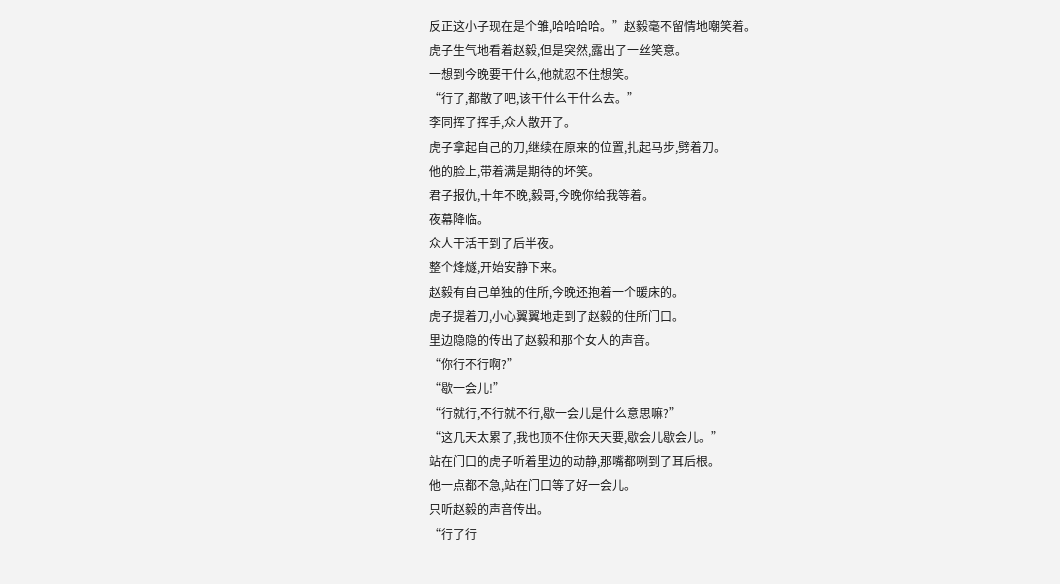反正这小子现在是个雏,哈哈哈哈。”赵毅毫不留情地嘲笑着。
虎子生气地看着赵毅,但是突然,露出了一丝笑意。
一想到今晚要干什么,他就忍不住想笑。
“行了,都散了吧,该干什么干什么去。”
李同挥了挥手,众人散开了。
虎子拿起自己的刀,继续在原来的位置,扎起马步,劈着刀。
他的脸上,带着满是期待的坏笑。
君子报仇,十年不晚,毅哥,今晚你给我等着。
夜幕降临。
众人干活干到了后半夜。
整个烽燧,开始安静下来。
赵毅有自己单独的住所,今晚还抱着一个暖床的。
虎子提着刀,小心翼翼地走到了赵毅的住所门口。
里边隐隐的传出了赵毅和那个女人的声音。
“你行不行啊?”
“歇一会儿!”
“行就行,不行就不行,歇一会儿是什么意思嘛?”
“这几天太累了,我也顶不住你天天要,歇会儿歇会儿。”
站在门口的虎子听着里边的动静,那嘴都咧到了耳后根。
他一点都不急,站在门口等了好一会儿。
只听赵毅的声音传出。
“行了行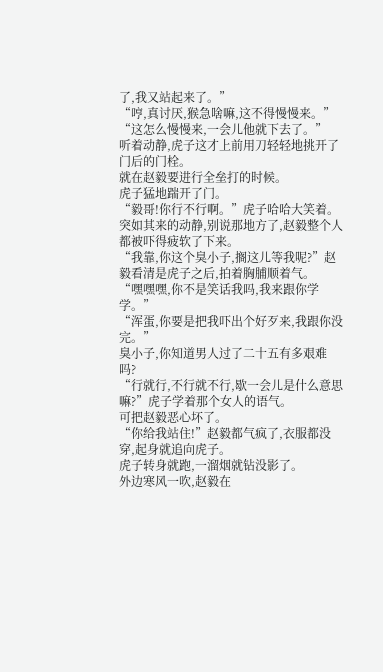了,我又站起来了。”
“哼,真讨厌,猴急啥嘛,这不得慢慢来。”
“这怎么慢慢来,一会儿他就下去了。”
听着动静,虎子这才上前用刀轻轻地挑开了门后的门栓。
就在赵毅要进行全垒打的时候。
虎子猛地踹开了门。
“毅哥!你行不行啊。”虎子哈哈大笑着。
突如其来的动静,别说那地方了,赵毅整个人都被吓得疲软了下来。
“我靠,你这个臭小子,搁这儿等我呢?”赵毅看清是虎子之后,拍着胸脯顺着气。
“嘿嘿嘿,你不是笑话我吗,我来跟你学学。”
“浑蛋,你要是把我吓出个好歹来,我跟你没完。”
臭小子,你知道男人过了二十五有多艰难吗?
“行就行,不行就不行,歇一会儿是什么意思嘛?”虎子学着那个女人的语气。
可把赵毅恶心坏了。
“你给我站住!”赵毅都气疯了,衣服都没穿,起身就追向虎子。
虎子转身就跑,一溜烟就钻没影了。
外边寒风一吹,赵毅在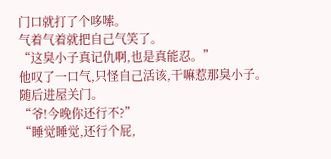门口就打了个哆嗦。
气着气着就把自己气笑了。
“这臭小子真记仇啊,也是真能忍。”
他叹了一口气,只怪自己活该,干嘛惹那臭小子。
随后进屋关门。
“爷!今晚你还行不?”
“睡觉睡觉,还行个屁,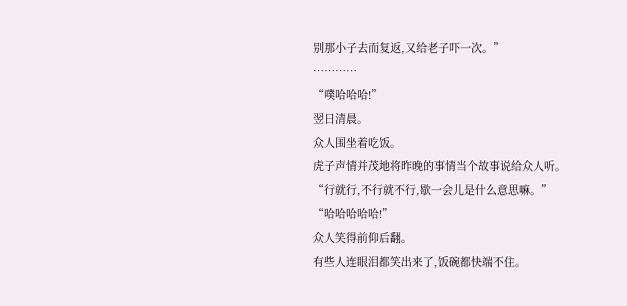别那小子去而复返,又给老子吓一次。”
…………
“噗哈哈哈!”
翌日清晨。
众人围坐着吃饭。
虎子声情并茂地将昨晚的事情当个故事说给众人听。
“行就行,不行就不行,歇一会儿是什么意思嘛。”
“哈哈哈哈哈!”
众人笑得前仰后翻。
有些人连眼泪都笑出来了,饭碗都快端不住。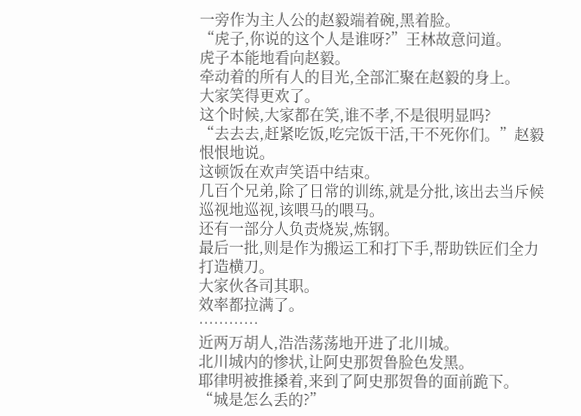一旁作为主人公的赵毅端着碗,黑着脸。
“虎子,你说的这个人是谁呀?”王林故意问道。
虎子本能地看向赵毅。
牵动着的所有人的目光,全部汇聚在赵毅的身上。
大家笑得更欢了。
这个时候,大家都在笑,谁不孝,不是很明显吗?
“去去去,赶紧吃饭,吃完饭干活,干不死你们。”赵毅恨恨地说。
这顿饭在欢声笑语中结束。
几百个兄弟,除了日常的训练,就是分批,该出去当斥候巡视地巡视,该喂马的喂马。
还有一部分人负责烧炭,炼钢。
最后一批,则是作为搬运工和打下手,帮助铁匠们全力打造横刀。
大家伙各司其职。
效率都拉满了。
…………
近两万胡人,浩浩荡荡地开进了北川城。
北川城内的惨状,让阿史那贺鲁脸色发黑。
耶律明被推搡着,来到了阿史那贺鲁的面前跪下。
“城是怎么丢的?”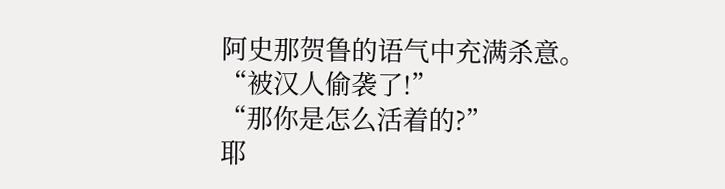阿史那贺鲁的语气中充满杀意。
“被汉人偷袭了!”
“那你是怎么活着的?”
耶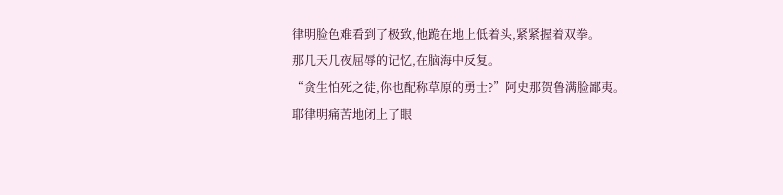律明脸色难看到了极致,他跪在地上低着头,紧紧握着双拳。
那几天几夜屈辱的记忆,在脑海中反复。
“贪生怕死之徒,你也配称草原的勇士?”阿史那贺鲁满脸鄙夷。
耶律明痛苦地闭上了眼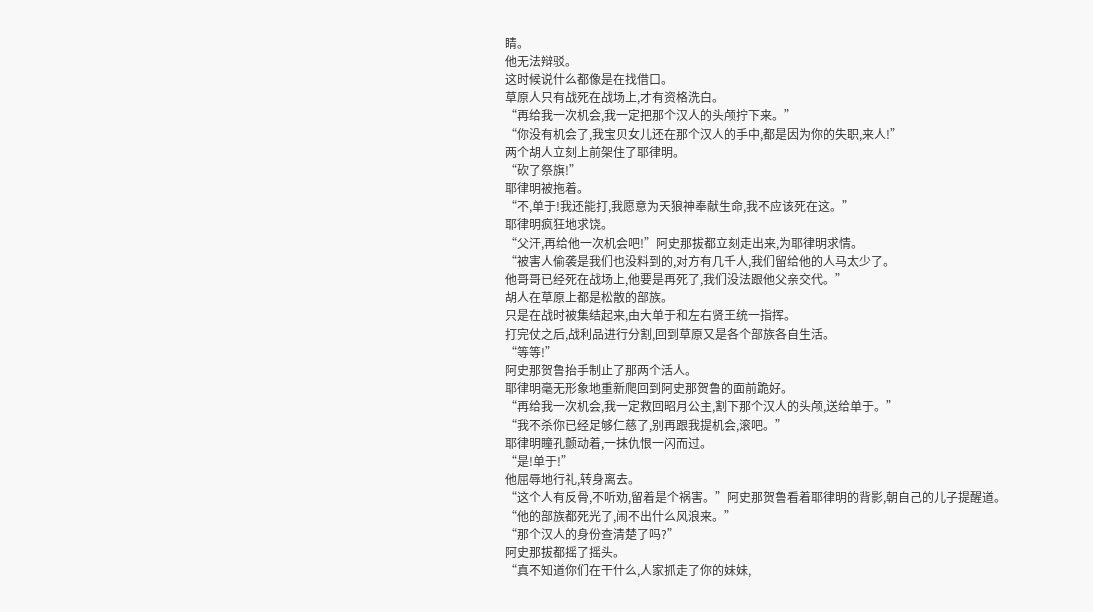睛。
他无法辩驳。
这时候说什么都像是在找借口。
草原人只有战死在战场上,才有资格洗白。
“再给我一次机会,我一定把那个汉人的头颅拧下来。”
“你没有机会了,我宝贝女儿还在那个汉人的手中,都是因为你的失职,来人!”
两个胡人立刻上前架住了耶律明。
“砍了祭旗!”
耶律明被拖着。
“不,单于!我还能打,我愿意为天狼神奉献生命,我不应该死在这。”
耶律明疯狂地求饶。
“父汗,再给他一次机会吧!”阿史那拔都立刻走出来,为耶律明求情。
“被害人偷袭是我们也没料到的,对方有几千人,我们留给他的人马太少了。
他哥哥已经死在战场上,他要是再死了,我们没法跟他父亲交代。”
胡人在草原上都是松散的部族。
只是在战时被集结起来,由大单于和左右贤王统一指挥。
打完仗之后,战利品进行分割,回到草原又是各个部族各自生活。
“等等!”
阿史那贺鲁抬手制止了那两个活人。
耶律明毫无形象地重新爬回到阿史那贺鲁的面前跪好。
“再给我一次机会,我一定救回昭月公主,割下那个汉人的头颅,送给单于。”
“我不杀你已经足够仁慈了,别再跟我提机会,滚吧。”
耶律明瞳孔颤动着,一抹仇恨一闪而过。
“是!单于!”
他屈辱地行礼,转身离去。
“这个人有反骨,不听劝,留着是个祸害。”阿史那贺鲁看着耶律明的背影,朝自己的儿子提醒道。
“他的部族都死光了,闹不出什么风浪来。”
“那个汉人的身份查清楚了吗?”
阿史那拔都摇了摇头。
“真不知道你们在干什么,人家抓走了你的妹妹,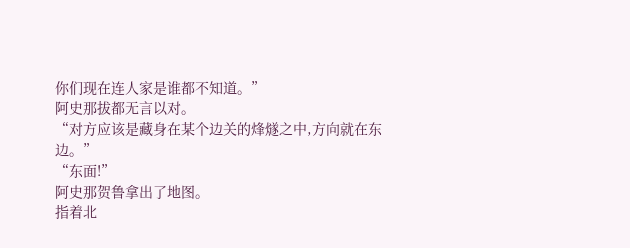你们现在连人家是谁都不知道。”
阿史那拔都无言以对。
“对方应该是藏身在某个边关的烽燧之中,方向就在东边。”
“东面!”
阿史那贺鲁拿出了地图。
指着北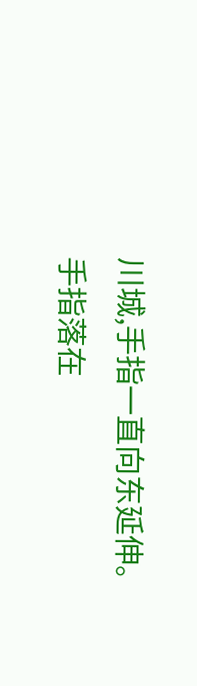川城,手指一直向东延伸。
手指落在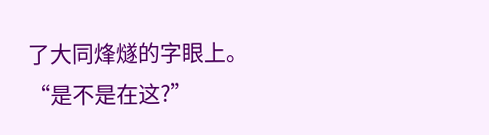了大同烽燧的字眼上。
“是不是在这?”